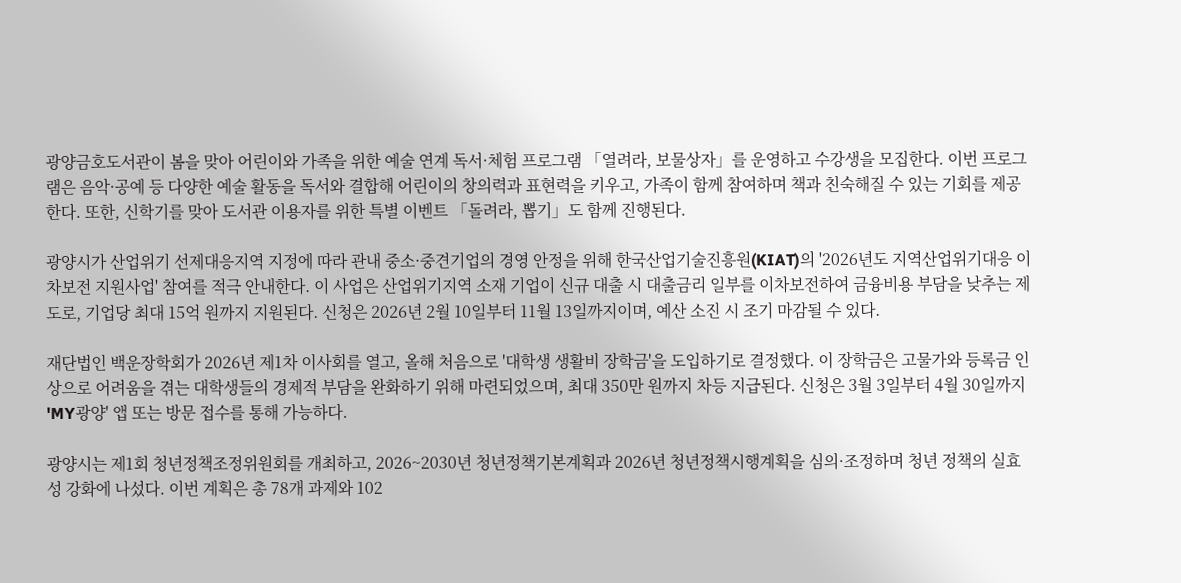광양금호도서관이 봄을 맞아 어린이와 가족을 위한 예술 연계 독서·체험 프로그램 「열려라, 보물상자」를 운영하고 수강생을 모집한다. 이번 프로그램은 음악·공예 등 다양한 예술 활동을 독서와 결합해 어린이의 창의력과 표현력을 키우고, 가족이 함께 참여하며 책과 친숙해질 수 있는 기회를 제공한다. 또한, 신학기를 맞아 도서관 이용자를 위한 특별 이벤트 「돌려라, 뽑기」도 함께 진행된다.

광양시가 산업위기 선제대응지역 지정에 따라 관내 중소·중견기업의 경영 안정을 위해 한국산업기술진흥원(KIAT)의 '2026년도 지역산업위기대응 이차보전 지원사업' 참여를 적극 안내한다. 이 사업은 산업위기지역 소재 기업이 신규 대출 시 대출금리 일부를 이차보전하여 금융비용 부담을 낮추는 제도로, 기업당 최대 15억 원까지 지원된다. 신청은 2026년 2월 10일부터 11월 13일까지이며, 예산 소진 시 조기 마감될 수 있다.

재단법인 백운장학회가 2026년 제1차 이사회를 열고, 올해 처음으로 '대학생 생활비 장학금'을 도입하기로 결정했다. 이 장학금은 고물가와 등록금 인상으로 어려움을 겪는 대학생들의 경제적 부담을 완화하기 위해 마련되었으며, 최대 350만 원까지 차등 지급된다. 신청은 3월 3일부터 4월 30일까지 'MY광양' 앱 또는 방문 접수를 통해 가능하다.

광양시는 제1회 청년정책조정위원회를 개최하고, 2026~2030년 청년정책기본계획과 2026년 청년정책시행계획을 심의·조정하며 청년 정책의 실효성 강화에 나섰다. 이번 계획은 총 78개 과제와 102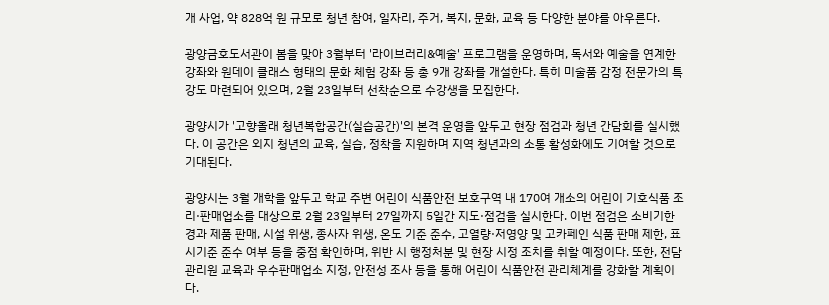개 사업, 약 828억 원 규모로 청년 참여, 일자리, 주거, 복지, 문화, 교육 등 다양한 분야를 아우른다.

광양금호도서관이 봄을 맞아 3월부터 '라이브러리&예술' 프로그램을 운영하며, 독서와 예술을 연계한 강좌와 원데이 클래스 형태의 문화 체험 강좌 등 총 9개 강좌를 개설한다. 특히 미술품 감정 전문가의 특강도 마련되어 있으며, 2월 23일부터 선착순으로 수강생을 모집한다.

광양시가 '고향올래 청년복합공간(실습공간)'의 본격 운영을 앞두고 현장 점검과 청년 간담회를 실시했다. 이 공간은 외지 청년의 교육, 실습, 정착을 지원하며 지역 청년과의 소통 활성화에도 기여할 것으로 기대된다.

광양시는 3월 개학을 앞두고 학교 주변 어린이 식품안전 보호구역 내 170여 개소의 어린이 기호식품 조리·판매업소를 대상으로 2월 23일부터 27일까지 5일간 지도·점검을 실시한다. 이번 점검은 소비기한 경과 제품 판매, 시설 위생, 종사자 위생, 온도 기준 준수, 고열량·저영양 및 고카페인 식품 판매 제한, 표시기준 준수 여부 등을 중점 확인하며, 위반 시 행정처분 및 현장 시정 조치를 취할 예정이다. 또한, 전담관리원 교육과 우수판매업소 지정, 안전성 조사 등을 통해 어린이 식품안전 관리체계를 강화할 계획이다.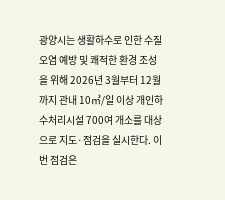광양시는 생활하수로 인한 수질오염 예방 및 쾌적한 환경 조성을 위해 2026년 3월부터 12월까지 관내 10㎥/일 이상 개인하수처리시설 700여 개소를 대상으로 지도·점검을 실시한다. 이번 점검은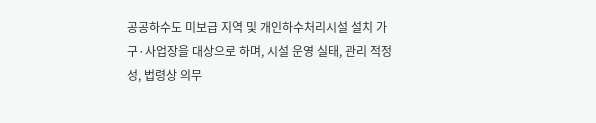공공하수도 미보급 지역 및 개인하수처리시설 설치 가구·사업장을 대상으로 하며, 시설 운영 실태, 관리 적정성, 법령상 의무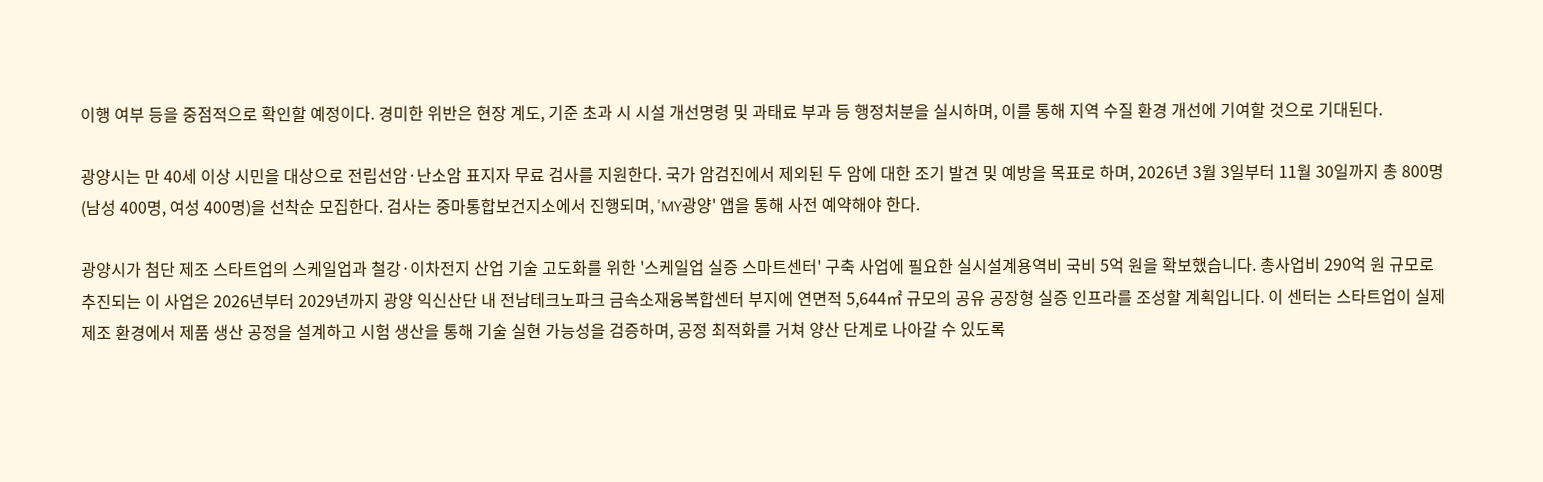이행 여부 등을 중점적으로 확인할 예정이다. 경미한 위반은 현장 계도, 기준 초과 시 시설 개선명령 및 과태료 부과 등 행정처분을 실시하며, 이를 통해 지역 수질 환경 개선에 기여할 것으로 기대된다.

광양시는 만 40세 이상 시민을 대상으로 전립선암·난소암 표지자 무료 검사를 지원한다. 국가 암검진에서 제외된 두 암에 대한 조기 발견 및 예방을 목표로 하며, 2026년 3월 3일부터 11월 30일까지 총 800명(남성 400명, 여성 400명)을 선착순 모집한다. 검사는 중마통합보건지소에서 진행되며, 'MY광양' 앱을 통해 사전 예약해야 한다.

광양시가 첨단 제조 스타트업의 스케일업과 철강·이차전지 산업 기술 고도화를 위한 '스케일업 실증 스마트센터' 구축 사업에 필요한 실시설계용역비 국비 5억 원을 확보했습니다. 총사업비 290억 원 규모로 추진되는 이 사업은 2026년부터 2029년까지 광양 익신산단 내 전남테크노파크 금속소재융복합센터 부지에 연면적 5,644㎡ 규모의 공유 공장형 실증 인프라를 조성할 계획입니다. 이 센터는 스타트업이 실제 제조 환경에서 제품 생산 공정을 설계하고 시험 생산을 통해 기술 실현 가능성을 검증하며, 공정 최적화를 거쳐 양산 단계로 나아갈 수 있도록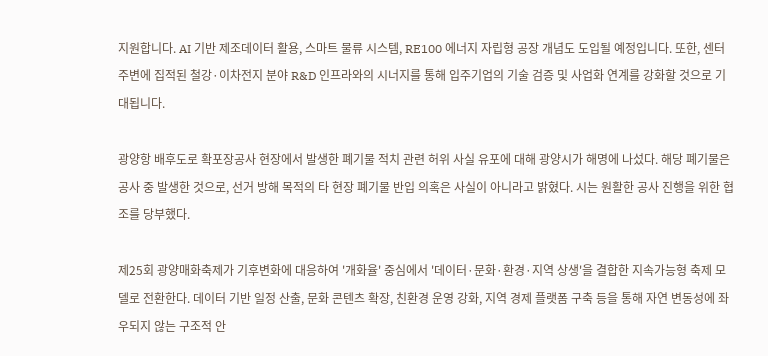지원합니다. AI 기반 제조데이터 활용, 스마트 물류 시스템, RE100 에너지 자립형 공장 개념도 도입될 예정입니다. 또한, 센터 주변에 집적된 철강·이차전지 분야 R&D 인프라와의 시너지를 통해 입주기업의 기술 검증 및 사업화 연계를 강화할 것으로 기대됩니다.

광양항 배후도로 확포장공사 현장에서 발생한 폐기물 적치 관련 허위 사실 유포에 대해 광양시가 해명에 나섰다. 해당 폐기물은 공사 중 발생한 것으로, 선거 방해 목적의 타 현장 폐기물 반입 의혹은 사실이 아니라고 밝혔다. 시는 원활한 공사 진행을 위한 협조를 당부했다.

제25회 광양매화축제가 기후변화에 대응하여 '개화율' 중심에서 '데이터·문화·환경·지역 상생'을 결합한 지속가능형 축제 모델로 전환한다. 데이터 기반 일정 산출, 문화 콘텐츠 확장, 친환경 운영 강화, 지역 경제 플랫폼 구축 등을 통해 자연 변동성에 좌우되지 않는 구조적 안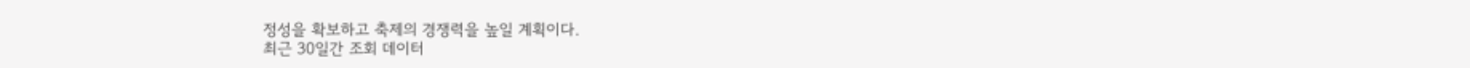정성을 확보하고 축제의 경쟁력을 높일 계획이다.
최근 30일간 조회 데이터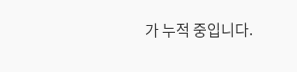가 누적 중입니다.